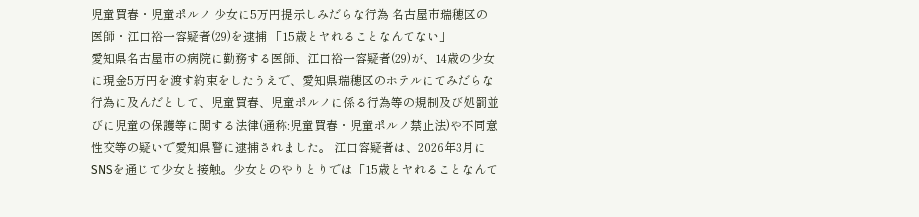児童買春・児童ポルノ 少女に5万円提示しみだらな行為 名古屋市瑞穂区の医師・江口裕一容疑者(29)を逮捕 「15歳とヤれることなんてない」
愛知県名古屋市の病院に勤務する医師、江口裕一容疑者(29)が、14歳の少女に現金5万円を渡す約束をしたうえで、愛知県瑞穂区のホテルにてみだらな行為に及んだとして、児童買春、児童ポルノに係る行為等の規制及び処罰並びに児童の保護等に関する法律(通称:児童買春・児童ポルノ禁止法)や不同意性交等の疑いで愛知県警に逮捕されました。 江口容疑者は、2026年3月にSNSを通じて少女と接触。少女とのやりとりでは「15歳とヤれることなんて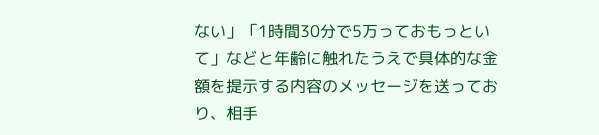ない」「1時間30分で5万っておもっといて」などと年齢に触れたうえで具体的な金額を提示する内容のメッセージを送っており、相手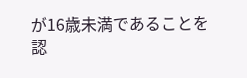が16歳未満であることを認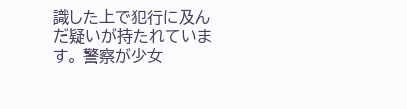識した上で犯行に及んだ疑いが持たれています。 警察が少女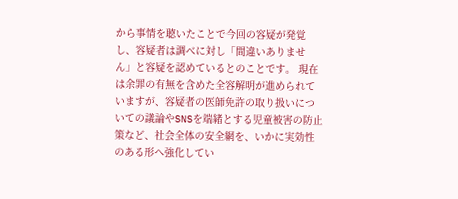から事情を聴いたことで今回の容疑が発覚し、容疑者は調べに対し「間違いありません」と容疑を認めているとのことです。 現在は余罪の有無を含めた全容解明が進められていますが、容疑者の医師免許の取り扱いについての議論やSNSを端緒とする児童被害の防止策など、社会全体の安全網を、いかに実効性のある形へ強化してい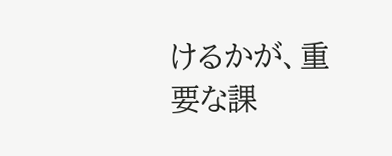けるかが、重要な課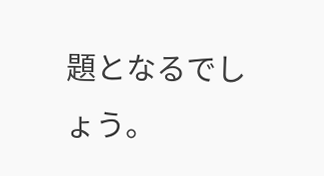題となるでしょう。